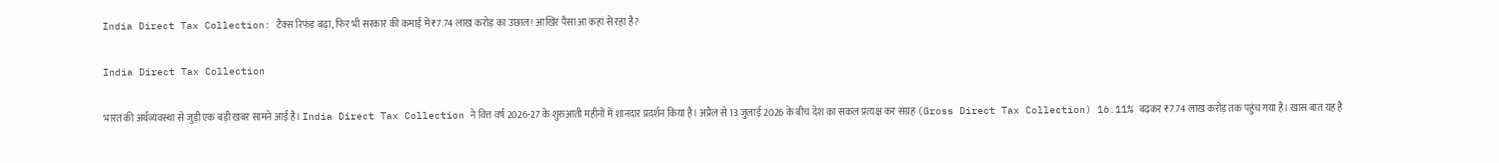India Direct Tax Collection: टैक्स रिफंड बढ़ा, फिर भी सरकार की कमाई में ₹7.74 लाख करोड़ का उछाल! आखिर पैसा आ कहां से रहा है?

India Direct Tax Collection

भारत की अर्थव्यवस्था से जुड़ी एक बड़ी खबर सामने आई है। India Direct Tax Collection ने वित्त वर्ष 2026-27 के शुरुआती महीनों में शानदार प्रदर्शन किया है। अप्रैल से 13 जुलाई 2026 के बीच देश का सकल प्रत्यक्ष कर संग्रह (Gross Direct Tax Collection) 16.11% बढ़कर ₹7.74 लाख करोड़ तक पहुंच गया है। खास बात यह है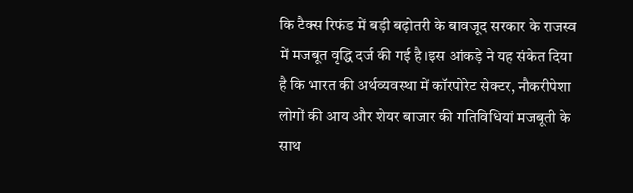कि टैक्स रिफंड में बड़ी बढ़ोतरी के बावजूद सरकार के राजस्व में मजबूत वृद्धि दर्ज की गई है।इस आंकड़े ने यह संकेत दिया है कि भारत की अर्थव्यवस्था में कॉरपोरेट सेक्टर, नौकरीपेशा लोगों की आय और शेयर बाजार की गतिविधियां मजबूती के साथ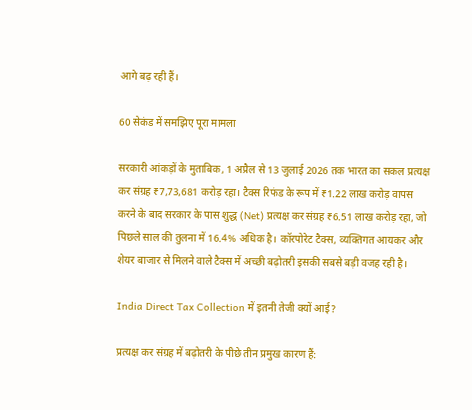आगे बढ़ रही हैं।

60 सेकंड में समझिए पूरा मामला

सरकारी आंकड़ों के मुताबिक, 1 अप्रैल से 13 जुलाई 2026 तक भारत का सकल प्रत्यक्ष कर संग्रह ₹7,73,681 करोड़ रहा। टैक्स रिफंड के रूप में ₹1.22 लाख करोड़ वापस करने के बाद सरकार के पास शुद्ध (Net) प्रत्यक्ष कर संग्रह ₹6.51 लाख करोड़ रहा, जो पिछले साल की तुलना में 16.4% अधिक है। कॉरपोरेट टैक्स, व्यक्तिगत आयकर और शेयर बाजार से मिलने वाले टैक्स में अच्छी बढ़ोतरी इसकी सबसे बड़ी वजह रही है।

India Direct Tax Collection में इतनी तेजी क्यों आई?

प्रत्यक्ष कर संग्रह में बढ़ोतरी के पीछे तीन प्रमुख कारण हैं: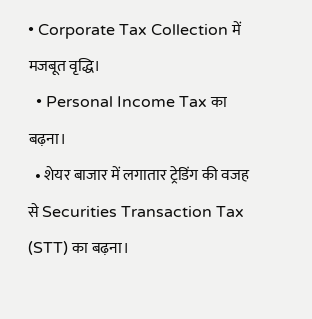• Corporate Tax Collection में मजबूत वृद्धि।
  • Personal Income Tax का बढ़ना।
  • शेयर बाजार में लगातार ट्रेडिंग की वजह से Securities Transaction Tax (STT) का बढ़ना।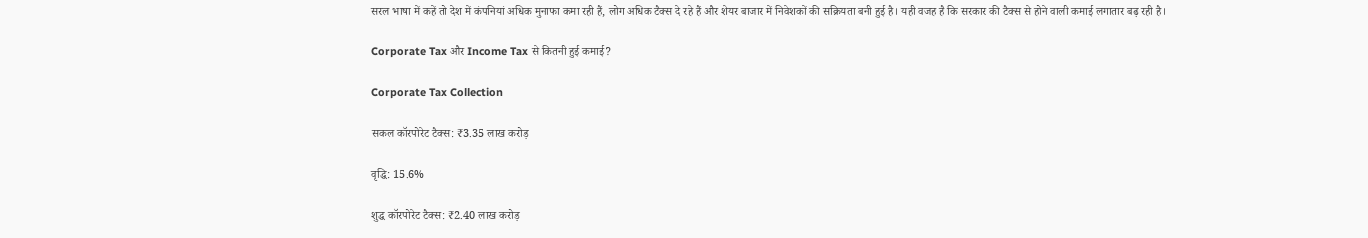सरल भाषा में कहें तो देश में कंपनियां अधिक मुनाफा कमा रही हैं, लोग अधिक टैक्स दे रहे हैं और शेयर बाजार में निवेशकों की सक्रियता बनी हुई है। यही वजह है कि सरकार की टैक्स से होने वाली कमाई लगातार बढ़ रही है।

Corporate Tax और Income Tax से कितनी हुई कमाई?

Corporate Tax Collection

सकल कॉरपोरेट टैक्स: ₹3.35 लाख करोड़

वृद्धि: 15.6%

शुद्ध कॉरपोरेट टैक्स: ₹2.40 लाख करोड़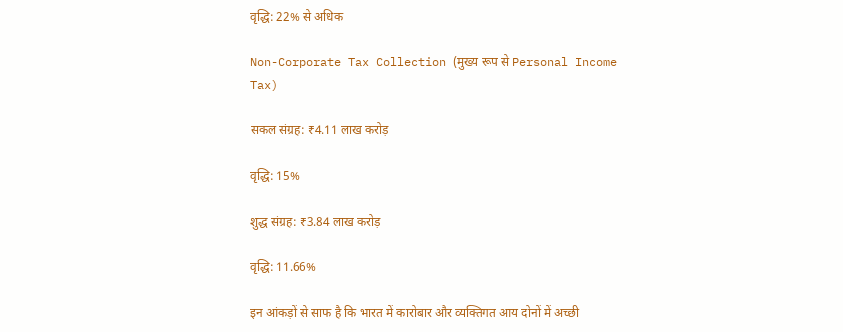वृद्धि: 22% से अधिक

Non-Corporate Tax Collection (मुख्य रूप से Personal Income Tax)

सकल संग्रह: ₹4.11 लाख करोड़

वृद्धि: 15%

शुद्ध संग्रह: ₹3.84 लाख करोड़

वृद्धि: 11.66%

इन आंकड़ों से साफ है कि भारत में कारोबार और व्यक्तिगत आय दोनों में अच्छी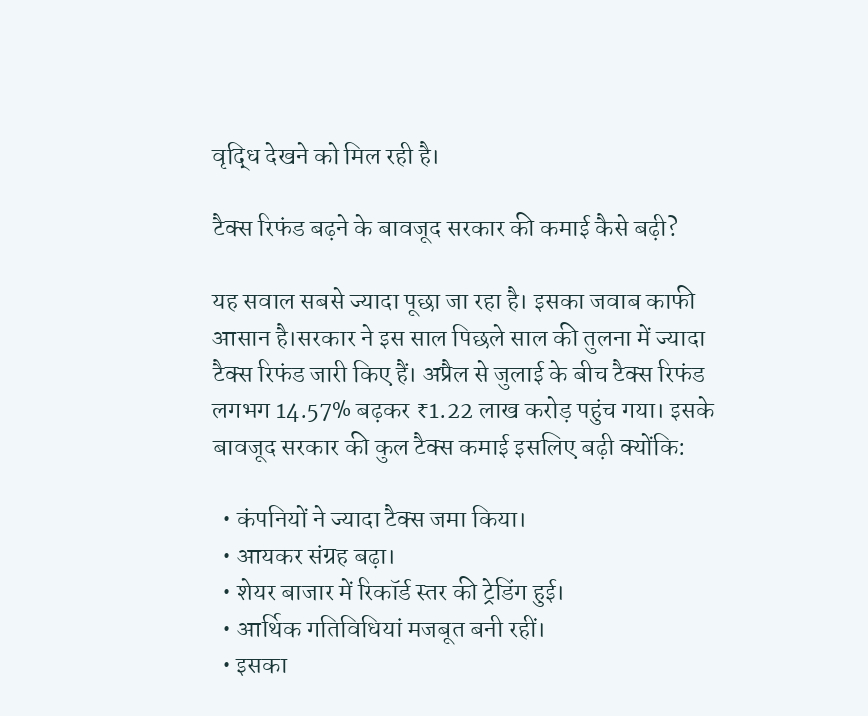वृद्धि देखने को मिल रही है।

टैक्स रिफंड बढ़ने के बावजूद सरकार की कमाई कैसे बढ़ी?

यह सवाल सबसे ज्यादा पूछा जा रहा है। इसका जवाब काफी आसान है।सरकार ने इस साल पिछले साल की तुलना में ज्यादा टैक्स रिफंड जारी किए हैं। अप्रैल से जुलाई के बीच टैक्स रिफंड लगभग 14.57% बढ़कर ₹1.22 लाख करोड़ पहुंच गया। इसके बावजूद सरकार की कुल टैक्स कमाई इसलिए बढ़ी क्योंकि:

  • कंपनियों ने ज्यादा टैक्स जमा किया।
  • आयकर संग्रह बढ़ा।
  • शेयर बाजार में रिकॉर्ड स्तर की ट्रेडिंग हुई।
  • आर्थिक गतिविधियां मजबूत बनी रहीं।
  • इसका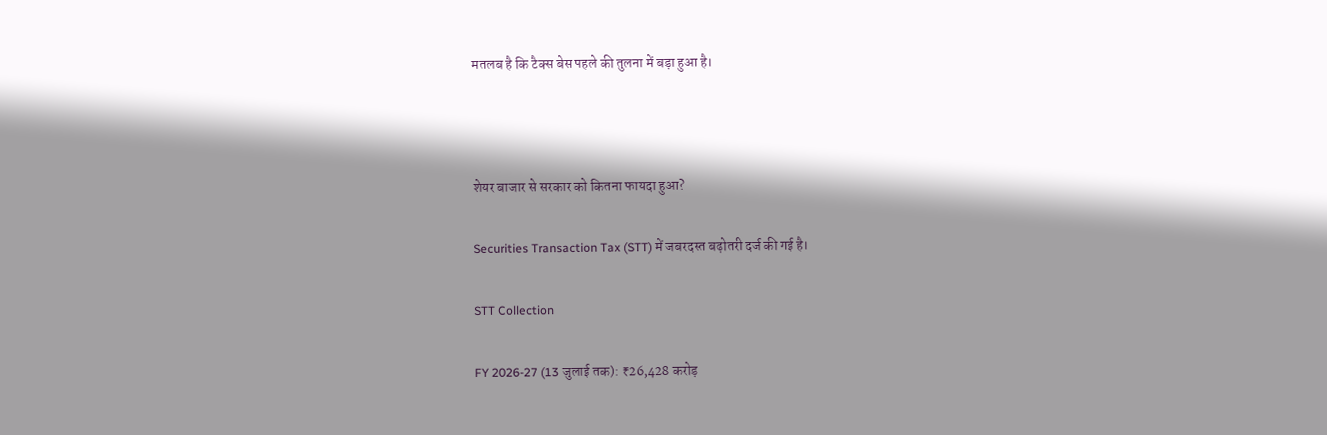मतलब है कि टैक्स बेस पहले की तुलना में बड़ा हुआ है।



शेयर बाजार से सरकार को कितना फायदा हुआ?

Securities Transaction Tax (STT) में जबरदस्त बढ़ोतरी दर्ज की गई है।

STT Collection

FY 2026-27 (13 जुलाई तक): ₹26,428 करोड़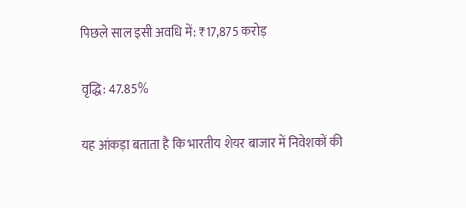पिछले साल इसी अवधि में: ₹17,875 करोड़

वृद्धि: 47.85%

यह आंकड़ा बताता है कि भारतीय शेयर बाजार में निवेशकों की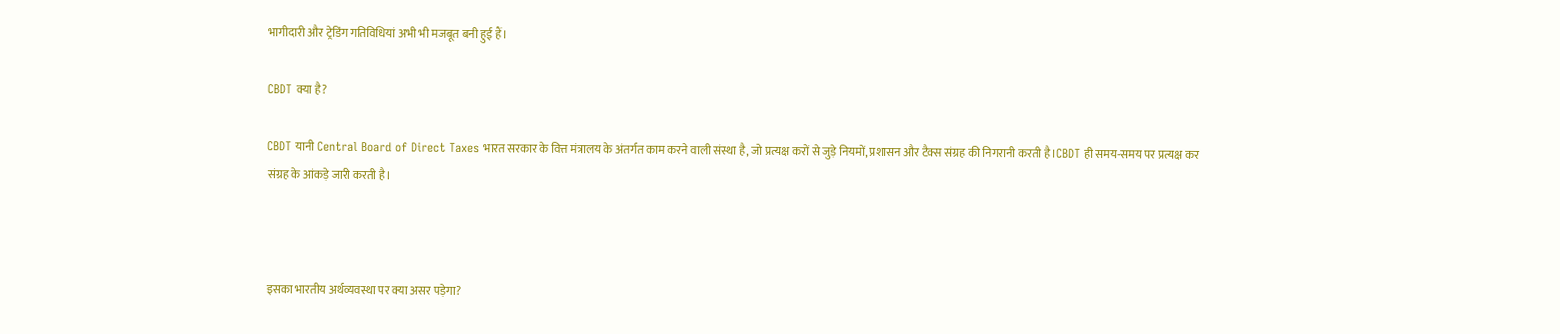भागीदारी और ट्रेडिंग गतिविधियां अभी भी मजबूत बनी हुई हैं।

CBDT क्या है?

CBDT यानी Central Board of Direct Taxes भारत सरकार के वित्त मंत्रालय के अंतर्गत काम करने वाली संस्था है, जो प्रत्यक्ष करों से जुड़े नियमों, प्रशासन और टैक्स संग्रह की निगरानी करती है।CBDT ही समय-समय पर प्रत्यक्ष कर संग्रह के आंकड़े जारी करती है।



इसका भारतीय अर्थव्यवस्था पर क्या असर पड़ेगा?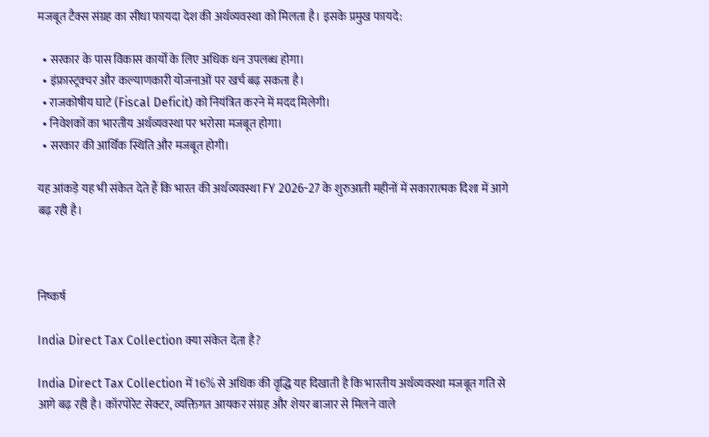मजबूत टैक्स संग्रह का सीधा फायदा देश की अर्थव्यवस्था को मिलता है। इसके प्रमुख फायदे:

  • सरकार के पास विकास कार्यों के लिए अधिक धन उपलब्ध होगा।
  • इंफ्रास्ट्रक्चर और कल्याणकारी योजनाओं पर खर्च बढ़ सकता है।
  • राजकोषीय घाटे (Fiscal Deficit) को नियंत्रित करने में मदद मिलेगी।
  • निवेशकों का भारतीय अर्थव्यवस्था पर भरोसा मजबूत होगा।
  • सरकार की आर्थिक स्थिति और मजबूत होगी।

यह आंकड़े यह भी संकेत देते हैं कि भारत की अर्थव्यवस्था FY 2026-27 के शुरुआती महीनों में सकारात्मक दिशा में आगे बढ़ रही है।



निष्कर्ष

India Direct Tax Collection क्या संकेत देता है?

India Direct Tax Collection में 16% से अधिक की वृद्धि यह दिखाती है कि भारतीय अर्थव्यवस्था मजबूत गति से आगे बढ़ रही है। कॉरपोरेट सेक्टर, व्यक्तिगत आयकर संग्रह और शेयर बाजार से मिलने वाले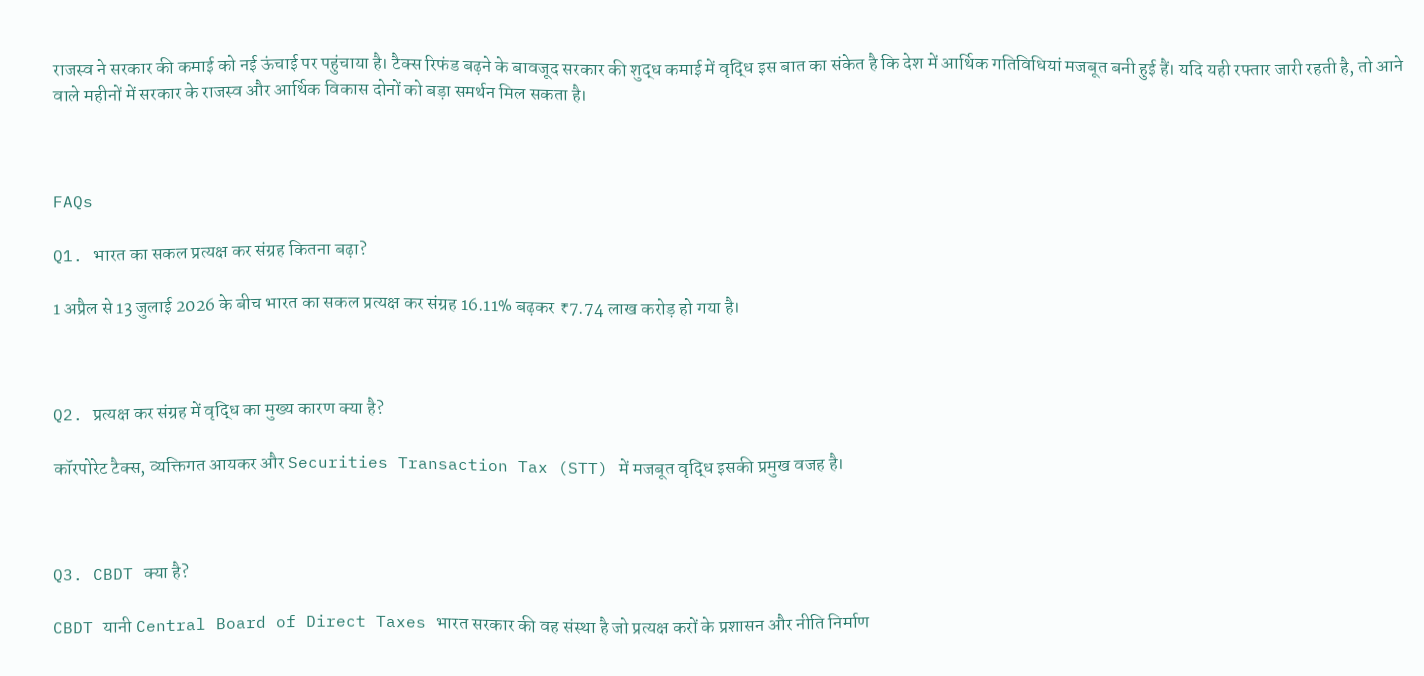राजस्व ने सरकार की कमाई को नई ऊंचाई पर पहुंचाया है। टैक्स रिफंड बढ़ने के बावजूद सरकार की शुद्ध कमाई में वृद्धि इस बात का संकेत है कि देश में आर्थिक गतिविधियां मजबूत बनी हुई हैं। यदि यही रफ्तार जारी रहती है, तो आने वाले महीनों में सरकार के राजस्व और आर्थिक विकास दोनों को बड़ा समर्थन मिल सकता है।



FAQs

Q1. भारत का सकल प्रत्यक्ष कर संग्रह कितना बढ़ा?

1 अप्रैल से 13 जुलाई 2026 के बीच भारत का सकल प्रत्यक्ष कर संग्रह 16.11% बढ़कर ₹7.74 लाख करोड़ हो गया है।



Q2. प्रत्यक्ष कर संग्रह में वृद्धि का मुख्य कारण क्या है?

कॉरपोरेट टैक्स, व्यक्तिगत आयकर और Securities Transaction Tax (STT) में मजबूत वृद्धि इसकी प्रमुख वजह है।



Q3. CBDT क्या है?

CBDT यानी Central Board of Direct Taxes भारत सरकार की वह संस्था है जो प्रत्यक्ष करों के प्रशासन और नीति निर्माण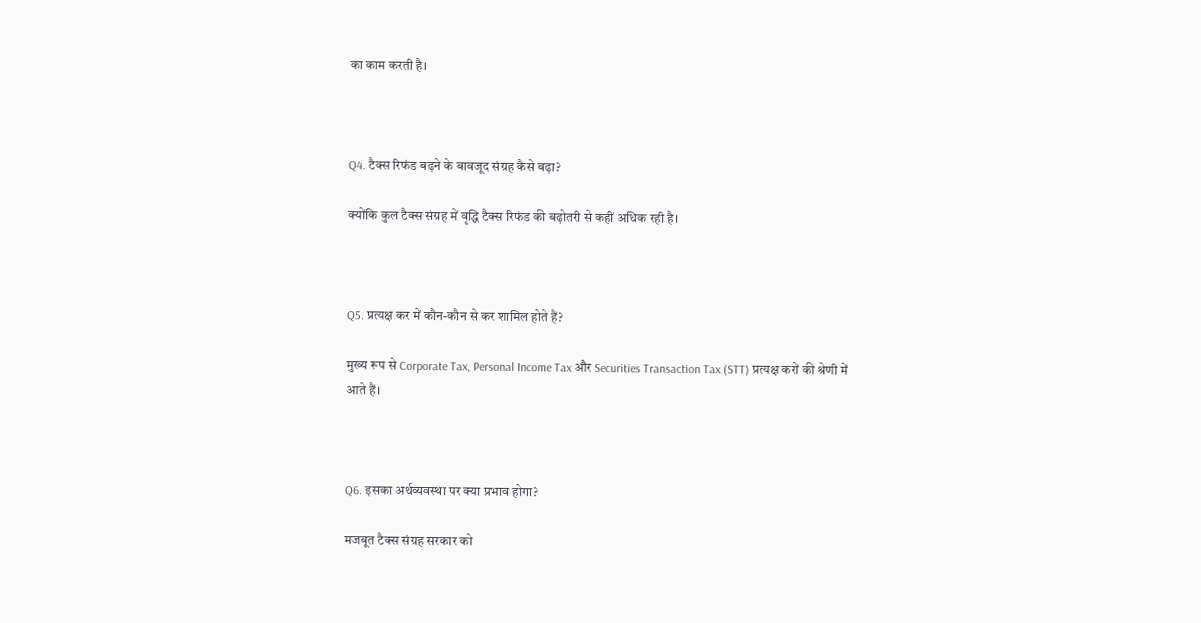का काम करती है।



Q4. टैक्स रिफंड बढ़ने के बावजूद संग्रह कैसे बढ़ा?

क्योंकि कुल टैक्स संग्रह में वृद्धि टैक्स रिफंड की बढ़ोतरी से कहीं अधिक रही है।



Q5. प्रत्यक्ष कर में कौन-कौन से कर शामिल होते हैं?

मुख्य रूप से Corporate Tax, Personal Income Tax और Securities Transaction Tax (STT) प्रत्यक्ष करों की श्रेणी में आते हैं।



Q6. इसका अर्थव्यवस्था पर क्या प्रभाव होगा?

मजबूत टैक्स संग्रह सरकार को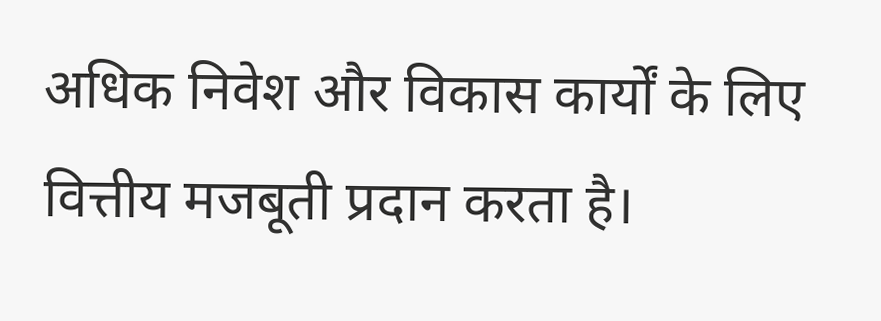अधिक निवेश और विकास कार्यों के लिए वित्तीय मजबूती प्रदान करता है।